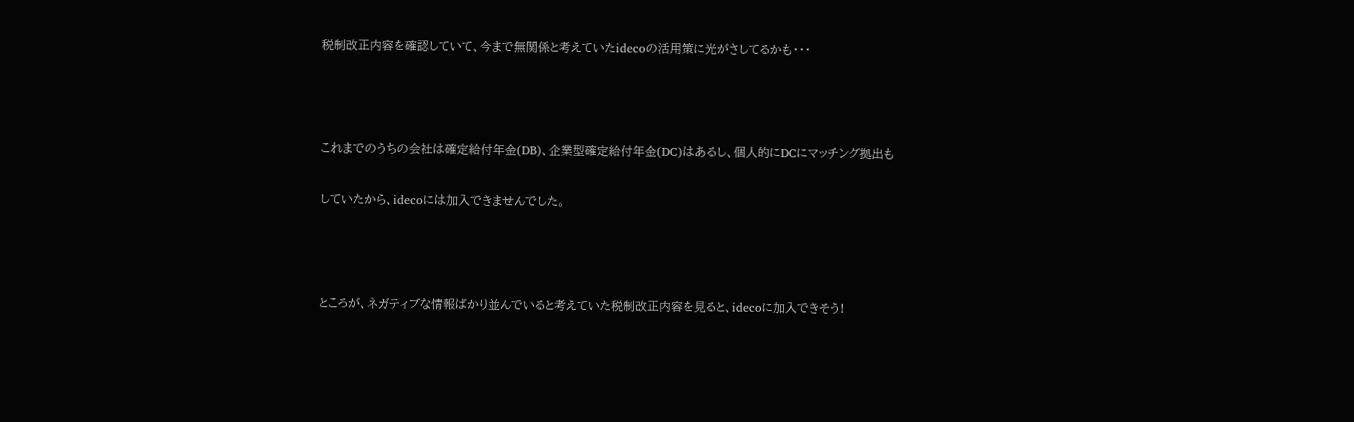税制改正内容を確認していて、今まで無関係と考えていたidecoの活用策に光がさしてるかも・・・



これまでのうちの会社は確定給付年金(DB)、企業型確定給付年金(DC)はあるし、個人的にDCにマッチング拠出も

していたから、idecoには加入できませんでした。



ところが、ネガティブな情報ばかり並んでいると考えていた税制改正内容を見ると、idecoに加入できそう!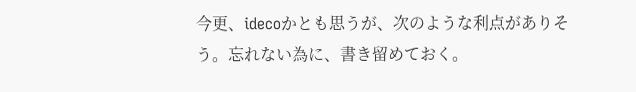今更、idecoかとも思うが、次のような利点がありそう。忘れない為に、書き留めておく。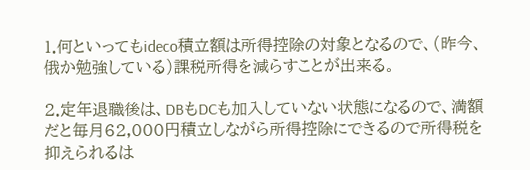1.何といってもideco積立額は所得控除の対象となるので、(昨今、俄か勉強している)課税所得を減らすことが出来る。

2.定年退職後は、DBもDCも加入していない状態になるので、満額だと毎月62,000円積立しながら所得控除にできるので所得税を抑えられるは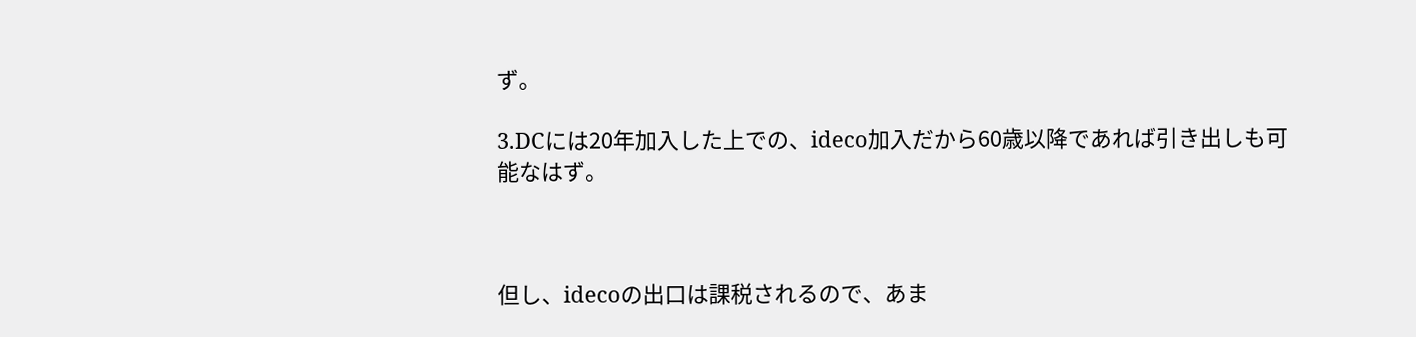ず。

3.DCには20年加入した上での、ideco加入だから60歳以降であれば引き出しも可能なはず。



但し、idecoの出口は課税されるので、あま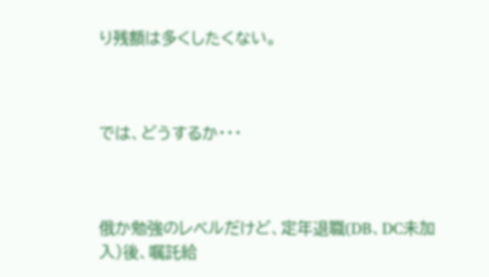り残額は多くしたくない。



では、どうするか・・・



俄か勉強のレベルだけど、定年退職(DB、DC未加入)後、嘱託給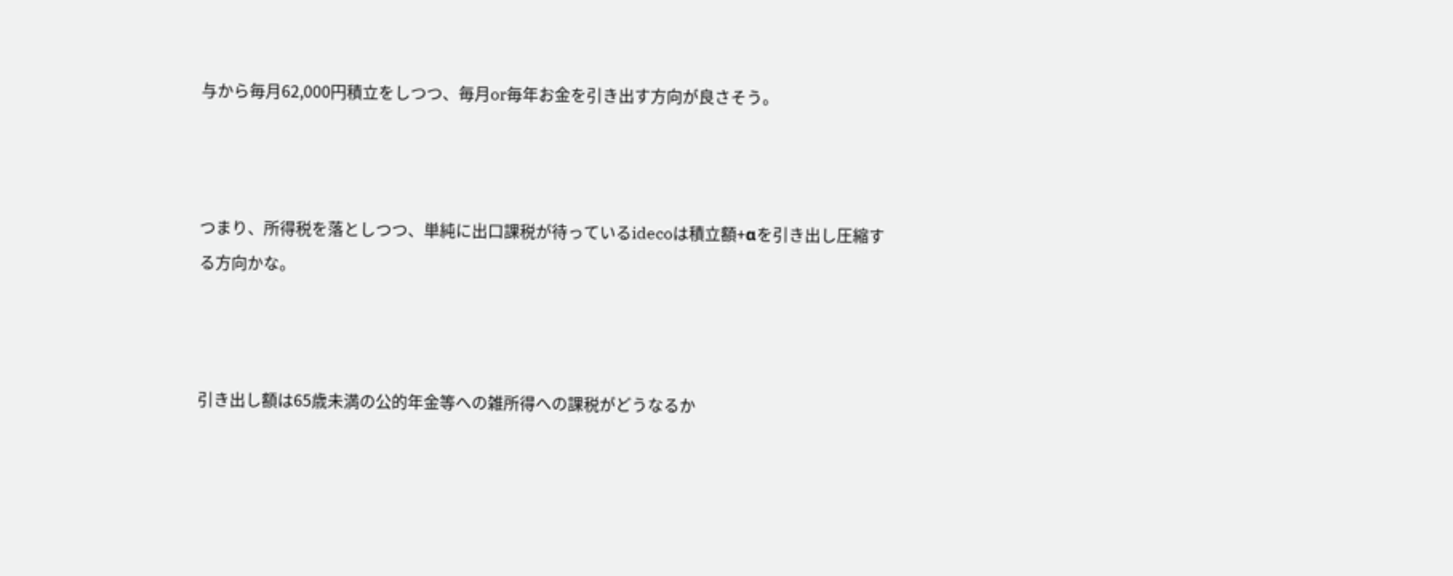与から毎月62,000円積立をしつつ、毎月or毎年お金を引き出す方向が良さそう。



つまり、所得税を落としつつ、単純に出口課税が待っているidecoは積立額+αを引き出し圧縮する方向かな。



引き出し額は65歳未満の公的年金等への雑所得への課税がどうなるか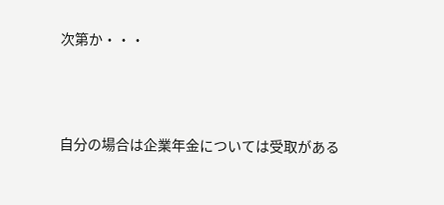次第か・・・



自分の場合は企業年金については受取がある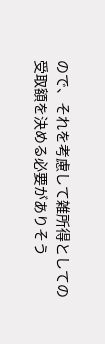ので、それを考慮して雑所得としての受取額を決める必要がありそう